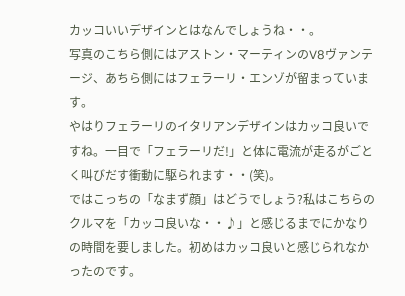カッコいいデザインとはなんでしょうね・・。
写真のこちら側にはアストン・マーティンのV8ヴァンテージ、あちら側にはフェラーリ・エンゾが留まっています。
やはりフェラーリのイタリアンデザインはカッコ良いですね。一目で「フェラーリだ!」と体に電流が走るがごとく叫びだす衝動に駆られます・・(笑)。
ではこっちの「なまず顔」はどうでしょう?私はこちらのクルマを「カッコ良いな・・♪」と感じるまでにかなりの時間を要しました。初めはカッコ良いと感じられなかったのです。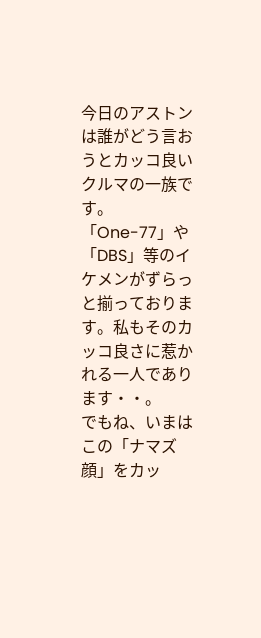今日のアストンは誰がどう言おうとカッコ良いクルマの一族です。「One-77」や「DBS」等のイケメンがずらっと揃っております。私もそのカッコ良さに惹かれる一人であります・・。
でもね、いまはこの「ナマズ顔」をカッ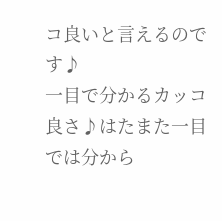コ良いと言えるのです♪
一目で分かるカッコ良さ♪はたまた一目では分から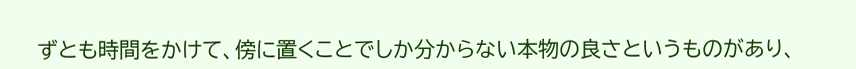ずとも時間をかけて、傍に置くことでしか分からない本物の良さというものがあり、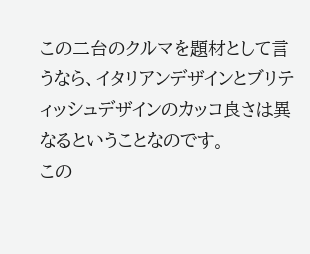この二台のクルマを題材として言うなら、イタリアンデザインとブリティッシュデザインのカッコ良さは異なるということなのです。
この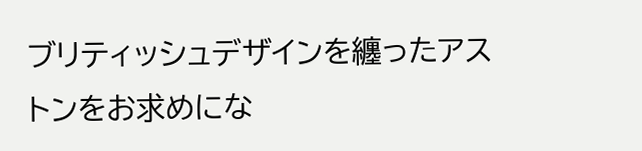ブリティッシュデザインを纏ったアストンをお求めにな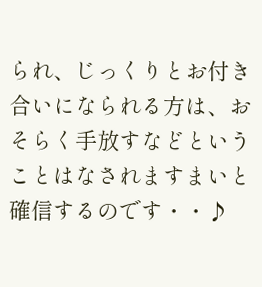られ、じっくりとお付き合いになられる方は、おそらく手放すなどということはなされますまいと確信するのです・・♪